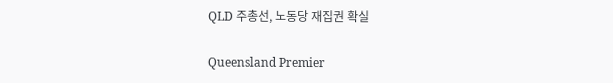QLD 주총선, 노동당 재집권 확실

Queensland Premier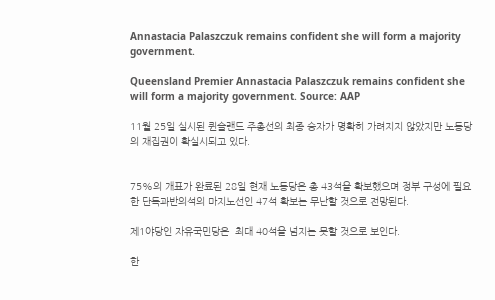Annastacia Palaszczuk remains confident she will form a majority government.

Queensland Premier Annastacia Palaszczuk remains confident she will form a majority government. Source: AAP

11월 25일 실시된 퀸슬랜드 주총선의 최종 승자가 명확히 가려지지 않았지만 노동당의 재집권이 확실시되고 있다.


75%의 개표가 완료된 28일 현재 노동당은 총 43석을 확보했으며 정부 구성에 필요한 단독과반의석의 마지노선인 47석 확보는 무난할 것으로 전망된다.

제1야당인 자유국민당은  최대 40석을 넘지는 못할 것으로 보인다.

한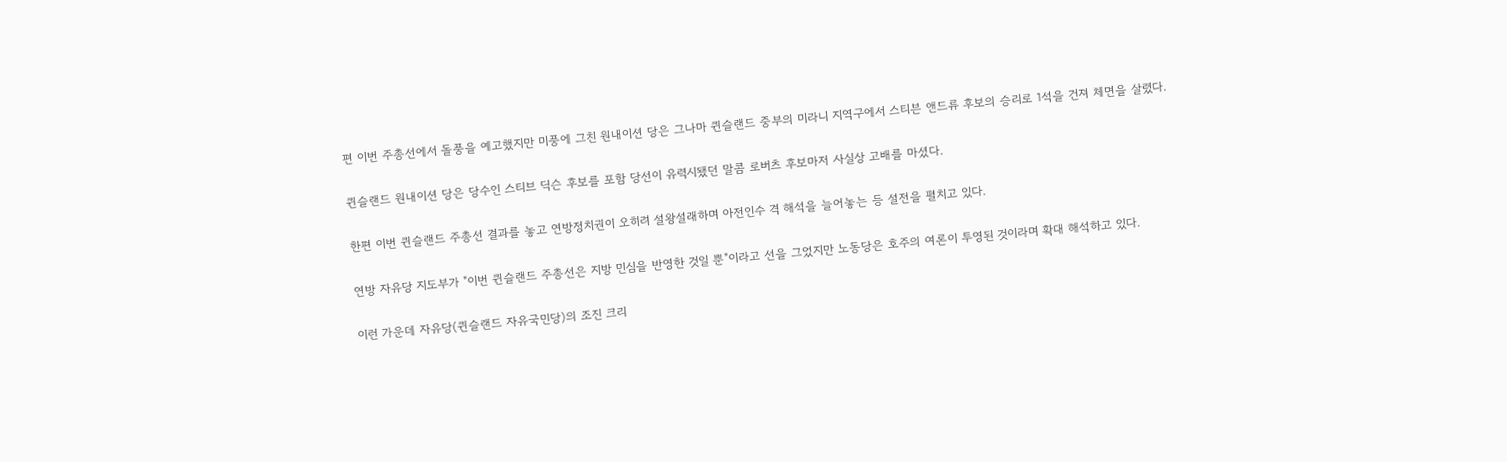편 이번 주총선에서 돌풍을 예고했지만 미풍에 그친 원내이션 당은 그나마 퀸슬랜드 중부의 미라니 지역구에서 스티븐 앤드류 후보의 승리로 1석을 건져 체면을 살렸다.

퀸슬랜드 원내이션 당은 당수인 스티브 딕슨 후보를 포함 당선이 유력시됐던 말콤 로버츠 후보마저 사실상 고배를 마셨다.

한편 이번 퀸슬랜드 주총선 결과를 놓고 연방정치권이 오히려 설왕설래하며 아전인수 격 해석을 늘어놓는 등 설전을 펼치고 있다.

연방 자유당 지도부가 "이번 퀸슬랜드 주총선은 지방 민심을 반영한 것일 뿐"이라고 선을 그었지만 노동당은 호주의 여론이 투영된 것이라며 확대 해석하고 있다.

이런 가운데 자유당(퀸슬랜드 자유국민당)의 조진 크리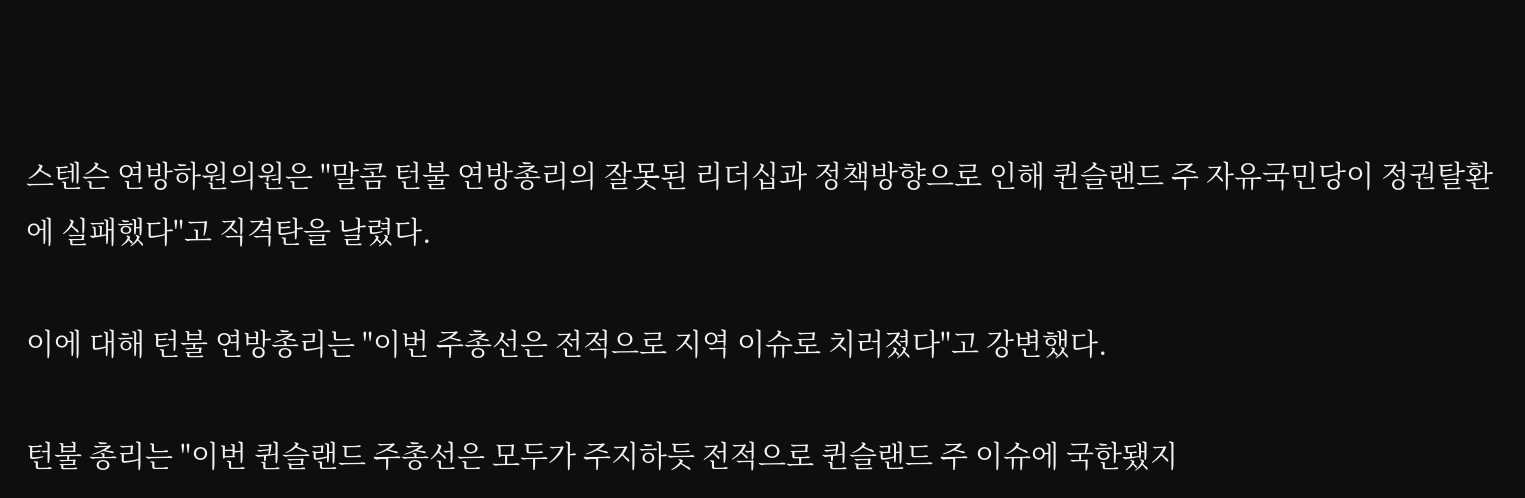스텐슨 연방하원의원은 "말콤 턴불 연방총리의 잘못된 리더십과 정책방향으로 인해 퀸슬랜드 주 자유국민당이 정권탈환에 실패했다"고 직격탄을 날렸다.

이에 대해 턴불 연방총리는 "이번 주총선은 전적으로 지역 이슈로 치러졌다"고 강변했다.

턴불 총리는 "이번 퀸슬랜드 주총선은 모두가 주지하듯 전적으로 퀸슬랜드 주 이슈에 국한됐지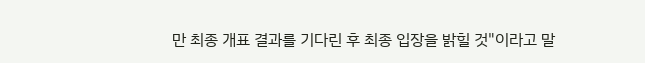만 최종 개표 결과를 기다린 후 최종 입장을 밝힐 것"이라고 말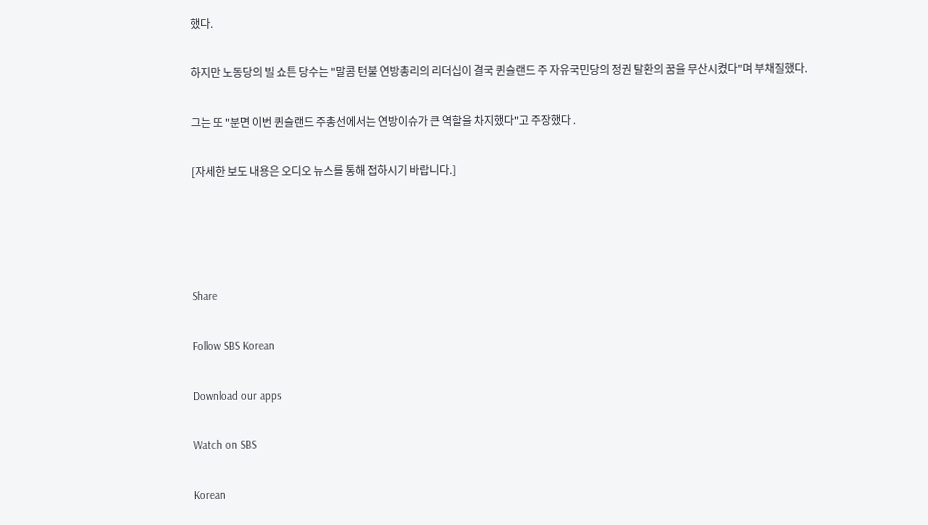했다.

하지만 노동당의 빌 쇼튼 당수는 "말콤 턴불 연방총리의 리더십이 결국 퀸슬랜드 주 자유국민당의 정권 탈환의 꿈을 무산시켰다"며 부채질했다.

그는 또 "분면 이번 퀸슬랜드 주총선에서는 연방이슈가 큰 역할을 차지했다"고 주장했다 .

[자세한 보도 내용은 오디오 뉴스를 통해 접하시기 바랍니다.]




Share

Follow SBS Korean

Download our apps

Watch on SBS

Korean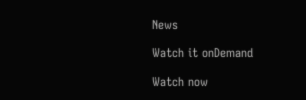News

Watch it onDemand

Watch now